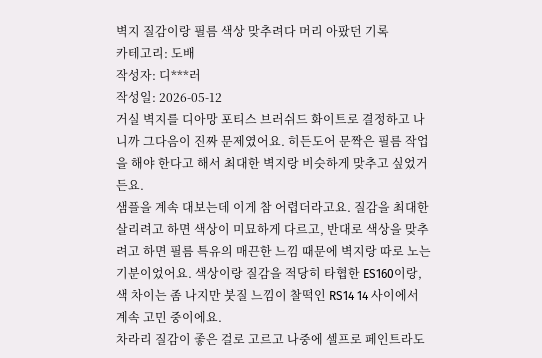벽지 질감이랑 필름 색상 맞추려다 머리 아팠던 기록
카테고리: 도배
작성자: 디***러
작성일: 2026-05-12
거실 벽지를 디아망 포티스 브러쉬드 화이트로 결정하고 나니까 그다음이 진짜 문제였어요. 히든도어 문짝은 필름 작업을 해야 한다고 해서 최대한 벽지랑 비슷하게 맞추고 싶었거든요.
샘플을 계속 대보는데 이게 참 어렵더라고요. 질감을 최대한 살리려고 하면 색상이 미묘하게 다르고, 반대로 색상을 맞추려고 하면 필름 특유의 매끈한 느낌 때문에 벽지랑 따로 노는 기분이었어요. 색상이랑 질감을 적당히 타협한 ES160이랑, 색 차이는 좀 나지만 붓질 느낌이 찰떡인 RS14 14 사이에서 계속 고민 중이에요.
차라리 질감이 좋은 걸로 고르고 나중에 셀프로 페인트라도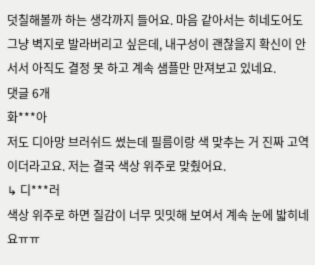덧칠해볼까 하는 생각까지 들어요. 마음 같아서는 히네도어도 그냥 벽지로 발라버리고 싶은데, 내구성이 괜찮을지 확신이 안 서서 아직도 결정 못 하고 계속 샘플만 만져보고 있네요.
댓글 6개
화***아
저도 디아망 브러쉬드 썼는데 필름이랑 색 맞추는 거 진짜 고역이더라고요. 저는 결국 색상 위주로 맞췄어요.
↳ 디***러
색상 위주로 하면 질감이 너무 밋밋해 보여서 계속 눈에 밟히네요ㅠㅠ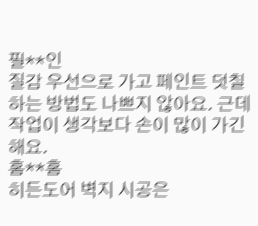필**인
질감 우선으로 가고 페인트 덧칠하는 방법도 나쁘지 않아요. 근데 작업이 생각보다 손이 많이 가긴 해요.
홈**홈
히든도어 벽지 시공은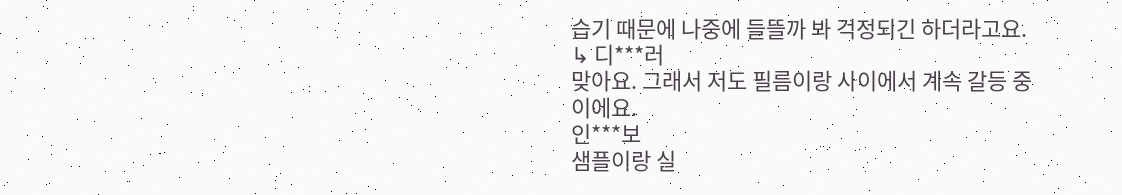습기 때문에 나중에 들뜰까 봐 걱정되긴 하더라고요.
↳ 디***러
맞아요. 그래서 저도 필름이랑 사이에서 계속 갈등 중이에요.
인***보
샘플이랑 실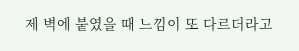제 벽에 붙였을 때 느낌이 또 다르더라고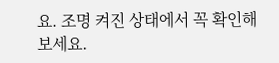요. 조명 켜진 상태에서 꼭 확인해 보세요.